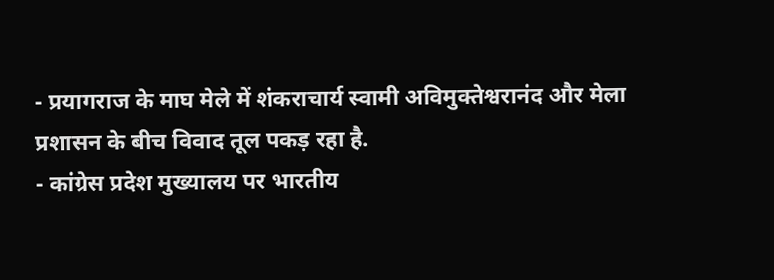- प्रयागराज के माघ मेले में शंकराचार्य स्वामी अविमुक्तेश्वरानंद और मेला प्रशासन के बीच विवाद तूल पकड़ रहा है.
- कांग्रेस प्रदेश मुख्यालय पर भारतीय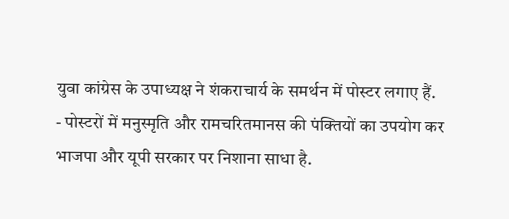युवा कांग्रेस के उपाध्यक्ष ने शंकराचार्य के समर्थन में पोस्टर लगाए हैं.
- पोस्टरों में मनुस्मृति और रामचरितमानस की पंक्तियों का उपयोग कर भाजपा और यूपी सरकार पर निशाना साधा है.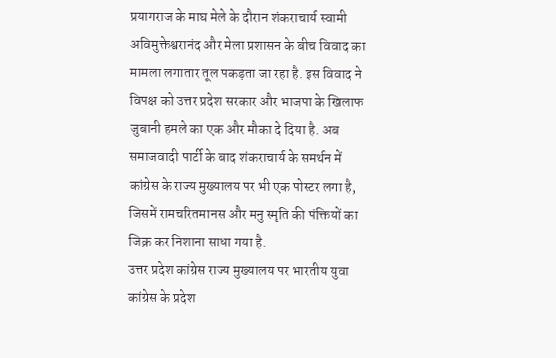प्रयागराज के माघ मेले के दौरान शंकराचार्य स्वामी अविमुक्तेश्वरानंद और मेला प्रशासन के बीच विवाद का मामला लगातार तूल पकड़ता जा रहा है. इस विवाद ने विपक्ष को उत्तर प्रदेश सरकार और भाजपा के खिलाफ जुबानी हमले का एक और मौका दे दिया है. अब समाजवादी पार्टी के बाद शंकराचार्य के समर्थन में कांग्रेस के राज्य मुख्यालय पर भी एक पोस्टर लगा है, जिसमें रामचरितमानस और मनु स्मृति की पंक्तियों का जिक्र कर निशाना साधा गया है.
उत्तर प्रदेश कांग्रेस राज्य मुख्यालय पर भारतीय युवा कांग्रेस के प्रदेश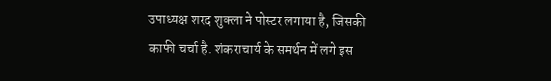उपाध्यक्ष शरद शुक्ला ने पोस्टर लगाया है, जिसकी काफी चर्चा है. शंकराचार्य के समर्थन में लगे इस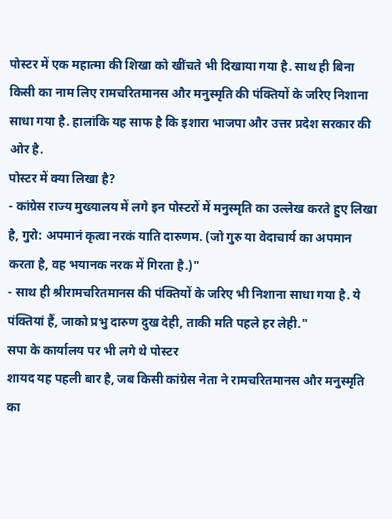पोस्टर में एक महात्मा की शिखा को खींचते भी दिखाया गया है. साथ ही बिना किसी का नाम लिए रामचरितमानस और मनुस्मृति की पंक्तियों के जरिए निशाना साधा गया है. हालांकि यह साफ है कि इशारा भाजपा और उत्तर प्रदेश सरकार की ओर है.
पोस्टर में क्या लिखा है?
- कांग्रेस राज्य मुख्यालय में लगे इन पोस्टरों में मनुस्मृति का उल्लेख करते हुए लिखा है, गुरो: अपमानं कृत्वा नरकं याति दारुणम. (जो गुरु या वेदाचार्य का अपमान करता है, वह भयानक नरक में गिरता है.)"
- साथ ही श्रीरामचरितमानस की पंक्तियों के जरिए भी निशाना साधा गया है. ये पंक्तियां हैं, जाको प्रभु दारुण दुख देही, ताकी मति पहले हर लेही."
सपा के कार्यालय पर भी लगे थे पोस्टर
शायद यह पहली बार है, जब किसी कांग्रेस नेता ने रामचरितमानस और मनुस्मृति का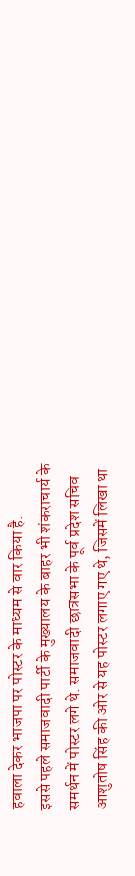हवाला देकर भाजपा पर पोस्टर के माध्यम से वार किया है.
इससे पहले समाजवादी पार्टी के मुख्यालय के बाहर भी शंकराचार्य के समर्थन में पोस्टर लगे थे. समाजवादी छात्रसभा के पूर्व प्रदेश सचिव आशुतोष सिंह की ओर से यह पोस्टर लगाए गए थे, जिसमें लिखा था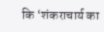कि ‘शंकराचार्य का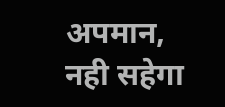अपमान, नही सहेगा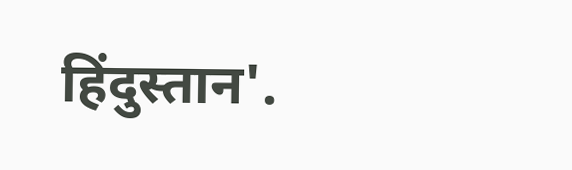हिंदुस्तान'.